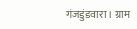गंजडुंडवारा। ग्राम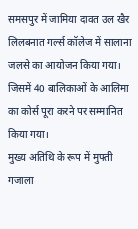समसपुर में जामिया दावत उल खैर लिलबनात गर्ल्स कॉलेज में सालाना जलसे का आयोजन किया गया। जिसमें 40 बालिकाओं के आलिमा का कोर्स पूरा करने पर सम्मानित किया गया।
मुख्य अतिथि के रूप में मुफ्ती गजाला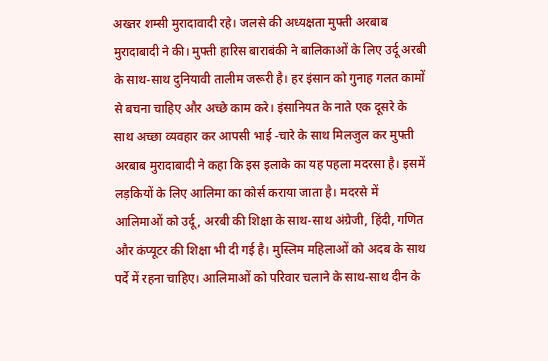अख्तर शम्सी मुरादावादी रहे। जलसे की अध्यक्षता मुफ्ती अरबाब मुरादाबादी ने की। मुफ्ती हारिस बाराबंकी ने बालिकाओं के लिए उर्दू अरबी के साथ-साथ दुनियावी तालीम जरूरी है। हर इंसान को गुनाह गलत कामों से बचना चाहिए और अच्छे काम करे। इंसानियत के नाते एक दूसरे के साथ अच्छा व्यवहार कर आपसी भाई -चारे के साथ मिलजुल कर मुफ्ती अरबाब मुरादाबादी ने कहा कि इस इलाके का यह पहला मदरसा है। इसमें लड़कियों के लिए आलिमा का कोर्स कराया जाता है। मदरसे में आलिमाओं को उर्दू, अरबी की शिक्षा के साथ-साथ अंग्रेजी, हिंदी, गणित और कंप्यूटर की शिक्षा भी दी गई है। मुस्लिम महिलाओं को अदब के साथ पर्दे में रहना चाहिए। आलिमाओं को परिवार चलाने के साथ-साथ दीन के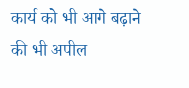कार्य को भी आगे बढ़ाने की भी अपील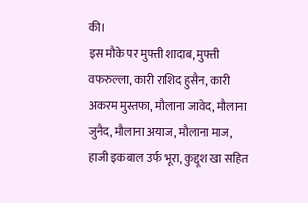की।
इस मौके पर मुफ्ती शादाब, मुफ्ती वफरुल्ला, कारी राशिद हुसैन, कारी अकरम मुस्तफा, मौलाना जावेद, मौलाना जुनैद, मौलाना अयाज, मौलाना माज, हाजी इकबाल उर्फ भूरा, कुद्दूश खा सहित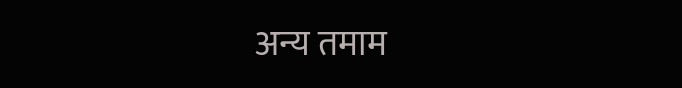अन्य तमाम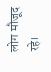लोग मौजूद रहे।